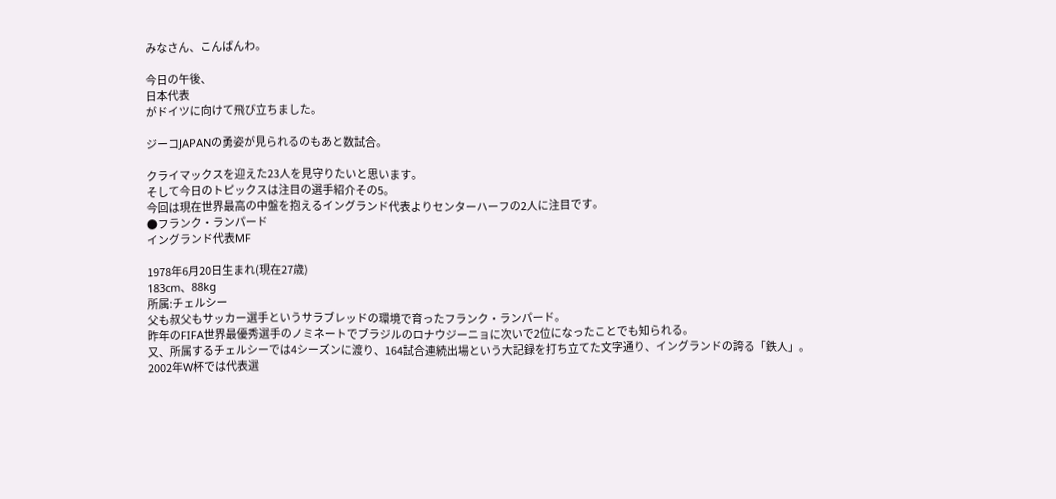みなさん、こんばんわ。

今日の午後、
日本代表
がドイツに向けて飛び立ちました。

ジーコJAPANの勇姿が見られるのもあと数試合。

クライマックスを迎えた23人を見守りたいと思います。
そして今日のトピックスは注目の選手紹介その5。
今回は現在世界最高の中盤を抱えるイングランド代表よりセンターハーフの2人に注目です。
●フランク・ランパード
イングランド代表MF

1978年6月20日生まれ(現在27歳)
183cm、88kg
所属:チェルシー
父も叔父もサッカー選手というサラブレッドの環境で育ったフランク・ランパード。
昨年のFIFA世界最優秀選手のノミネートでブラジルのロナウジーニョに次いで2位になったことでも知られる。
又、所属するチェルシーでは4シーズンに渡り、164試合連続出場という大記録を打ち立てた文字通り、イングランドの誇る「鉄人」。
2002年W杯では代表選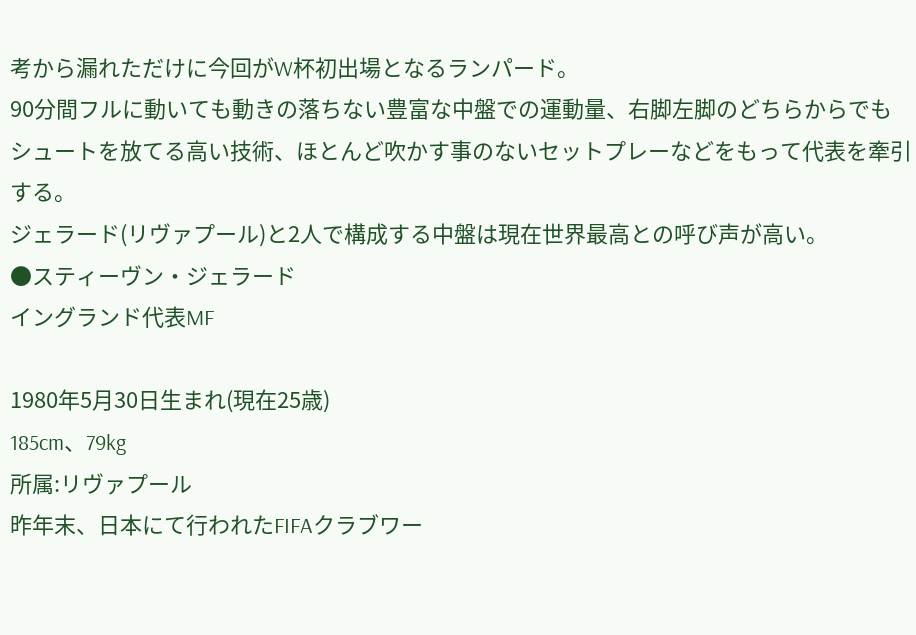考から漏れただけに今回がW杯初出場となるランパード。
90分間フルに動いても動きの落ちない豊富な中盤での運動量、右脚左脚のどちらからでもシュートを放てる高い技術、ほとんど吹かす事のないセットプレーなどをもって代表を牽引する。
ジェラード(リヴァプール)と2人で構成する中盤は現在世界最高との呼び声が高い。
●スティーヴン・ジェラード
イングランド代表MF

1980年5月30日生まれ(現在25歳)
185cm、79kg
所属:リヴァプール
昨年末、日本にて行われたFIFAクラブワー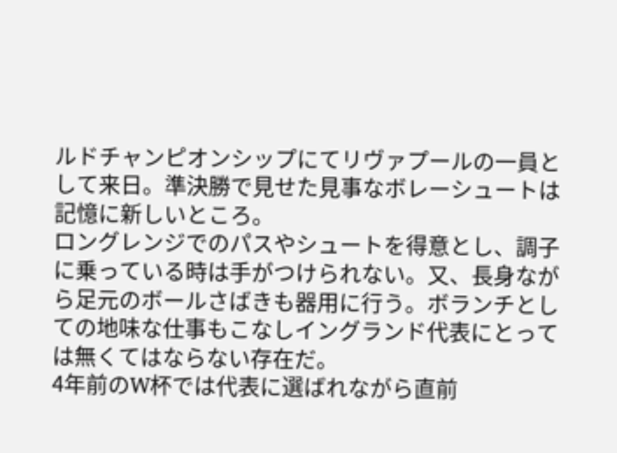ルドチャンピオンシップにてリヴァプールの一員として来日。準決勝で見せた見事なボレーシュートは記憶に新しいところ。
ロングレンジでのパスやシュートを得意とし、調子に乗っている時は手がつけられない。又、長身ながら足元のボールさばきも器用に行う。ボランチとしての地味な仕事もこなしイングランド代表にとっては無くてはならない存在だ。
4年前のW杯では代表に選ばれながら直前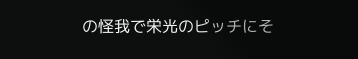の怪我で栄光のピッチにそ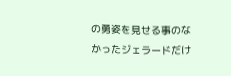の勇姿を見せる事のなかったジェラードだけ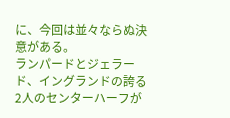に、今回は並々ならぬ決意がある。
ランパードとジェラード、イングランドの誇る2人のセンターハーフが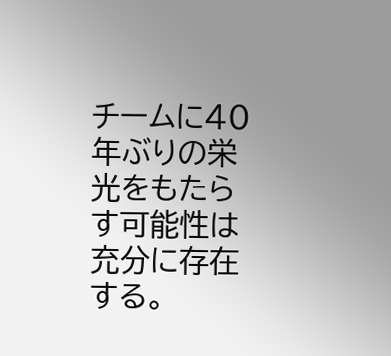チームに40年ぶりの栄光をもたらす可能性は充分に存在する。